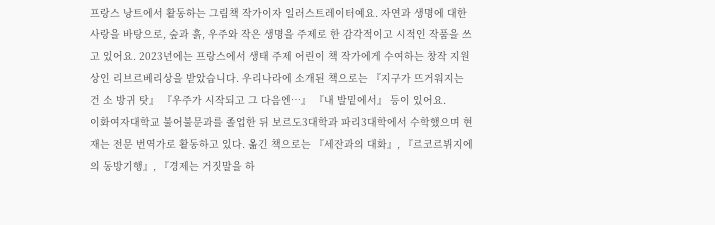프랑스 낭트에서 활동하는 그림책 작가이자 일러스트레이터예요. 자연과 생명에 대한 사랑을 바탕으로, 숲과 흙, 우주와 작은 생명을 주제로 한 감각적이고 시적인 작품을 쓰고 있어요. 2023년에는 프랑스에서 생태 주제 어린이 책 작가에게 수여하는 창작 지원상인 리브르베리상을 받았습니다. 우리나라에 소개된 책으로는 『지구가 뜨거워지는 건 소 방귀 탓』 『우주가 시작되고 그 다음엔…』 『내 발밑에서』 등이 있어요.
이화여자대학교 불어불문과를 졸업한 뒤 보르도3대학과 파리3대학에서 수학했으며 현재는 전문 번역가로 활동하고 있다. 옮긴 책으로는 『세잔과의 대화』, 『르코르뷔지에의 동방기행』, 『경제는 거짓말을 하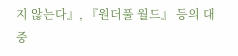지 않는다』, 『원더풀 월드』 등의 대중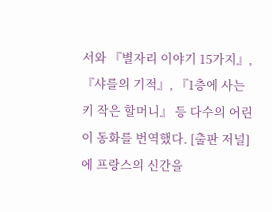서와 『별자리 이야기 15가지』, 『샤를의 기적』, 『1층에 사는 키 작은 할머니』 등 다수의 어린이 동화를 번역했다. [출판 저널]에 프랑스의 신간을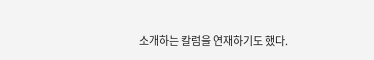소개하는 칼럼을 연재하기도 했다.